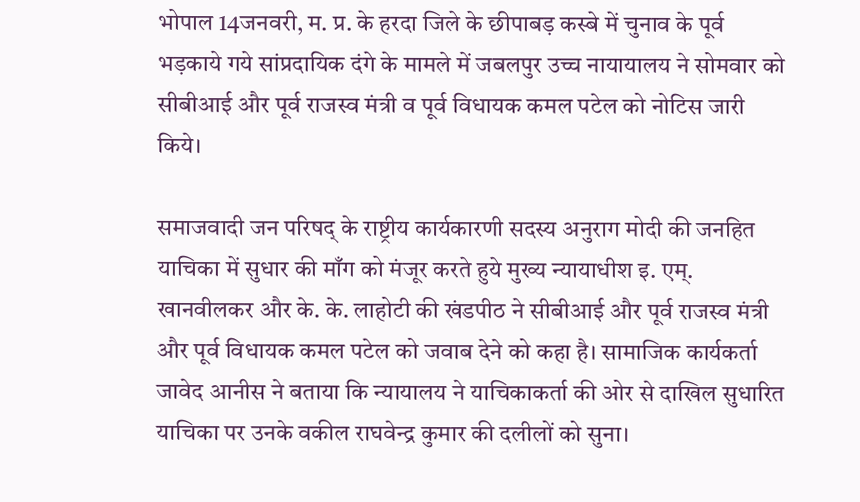भोपाल 14जनवरी, म. प्र. के हरदा जिले के छीपाबड़ कस्बे में चुनाव के पूर्व भड़काये गये सांप्रदायिक दंगे के मामले में जबलपुर उच्च नायायालय ने सोमवार को सीबीआई और पूर्व राजस्व मंत्री व पूर्व विधायक कमल पटेल को नोटिस जारी किये।

समाजवादी जन परिषद् के राष्ट्रीय कार्यकारणी सदस्य अनुराग मोदी की जनहित याचिका में सुधार की माँग को मंजूर करते हुये मुख्य न्यायाधीश इ. एम्. खानवीलकर और के. के. लाहोटी की खंडपीठ ने सीबीआई और पूर्व राजस्व मंत्री और पूर्व विधायक कमल पटेल को जवाब देने को कहा है। सामाजिक कार्यकर्ता जावेद आनीस ने बताया कि न्यायालय ने याचिकाकर्ता की ओर से दाखिल सुधारित याचिका पर उनके वकील राघवेन्द्र कुमार की दलीलों को सुना।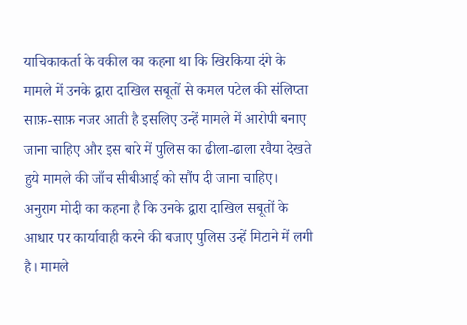याचिकाकर्ता के वकील का कहना था कि खिरकिया दंगे के मामले में उनके द्वारा दाखिल सबूतों से कमल पटेल की संलिप्ता साफ़-साफ़ नजर आती है इसलिए उन्हें मामले में आरोपी बनाए जाना चाहिए और इस बारे में पुलिस का ढीला-ढाला रवैया देखते हुये मामले की जाँच सीबीआई को सौंप दी जाना चाहिए। अनुराग मोदी का कहना है कि उनके द्वारा दाखिल सबूतों के आधार पर कार्यावाही करने की बजाए पुलिस उन्हें मिटाने में लगी है। मामले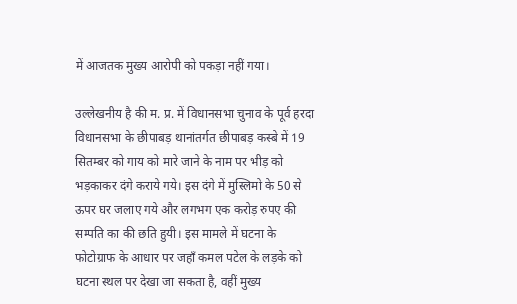में आजतक मुख्य आरोपी को पकड़ा नहीं गया।

उल्लेखनीय है की म. प्र. में विधानसभा चुनाव के पूर्व हरदा विधानसभा के छीपाबड़ थानांतर्गत छीपाबड़ कस्बे में 19 सितम्बर को गाय को मारे जाने के नाम पर भीड़ को भड़काकर दंगे कराये गये। इस दंगे में मुस्लिमो के 50 से ऊपर घर जलाए गये और लगभग एक करोड़ रुपए की सम्पति का की छति हुयी। इस मामले में घटना के फोटोग्राफ के आधार पर जहाँ कमल पटेल के लड़के को घटना स्थल पर देखा जा सकता है, वहीं मुख्य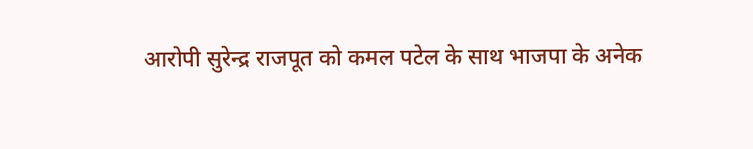आरोपी सुरेन्द्र राजपूत को कमल पटेल के साथ भाजपा के अनेक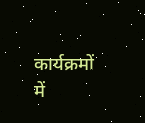कार्यक्रमों में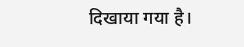दिखाया गया है।